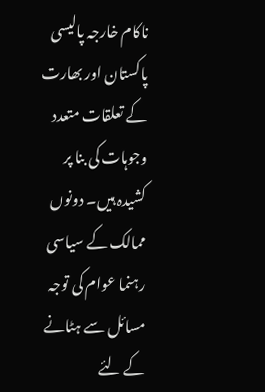ناکام خارجہ پالیسی
پاکستان اور بھارت کے تعلقات متعدد وجوہات کی بنا پر کشیدہ ہیں۔ دونوں ممالک کے سیاسی رہنما عوام کی توجہ مسائل سے ہٹانے کے لئے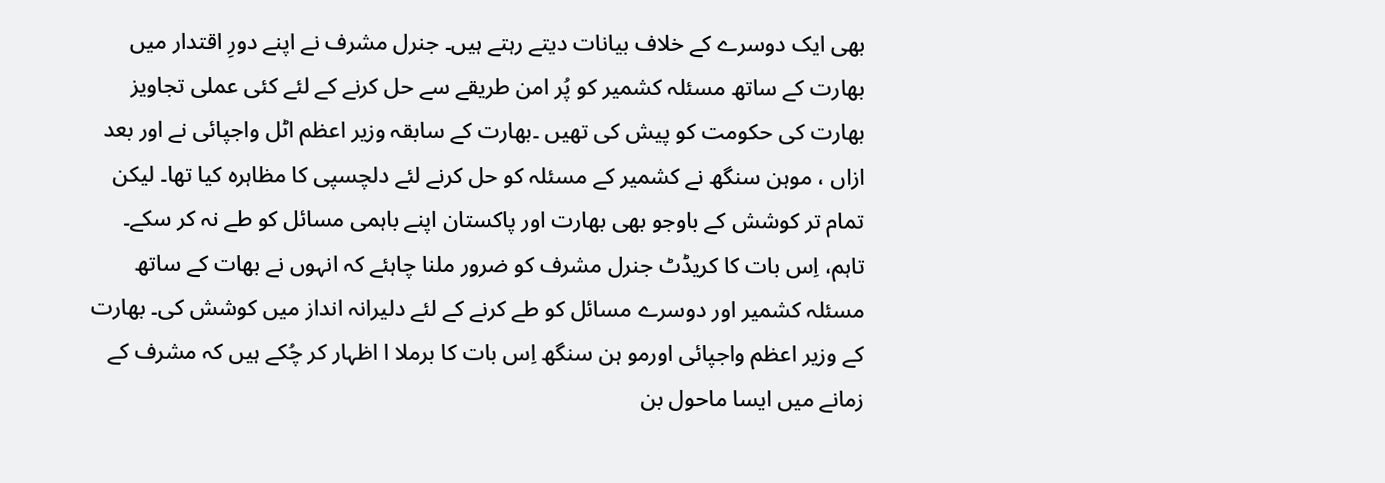بھی ایک دوسرے کے خلاف بیانات دیتے رہتے ہیں۔ جنرل مشرف نے اپنے دورِ اقتدار میں بھارت کے ساتھ مسئلہ کشمیر کو پُر امن طریقے سے حل کرنے کے لئے کئی عملی تجاویز بھارت کی حکومت کو پیش کی تھیں ۔بھارت کے سابقہ وزیر اعظم اٹل واجپائی نے اور بعد ازاں ، موہن سنگھ نے کشمیر کے مسئلہ کو حل کرنے لئے دلچسپی کا مظاہرہ کیا تھا۔ لیکن تمام تر کوشش کے باوجو بھی بھارت اور پاکستان اپنے باہمی مسائل کو طے نہ کر سکے۔ تاہم، اِس بات کا کریڈٹ جنرل مشرف کو ضرور ملنا چاہئے کہ انہوں نے بھات کے ساتھ مسئلہ کشمیر اور دوسرے مسائل کو طے کرنے کے لئے دلیرانہ انداز میں کوشش کی۔ بھارت کے وزیر اعظم واجپائی اورمو ہن سنگھ اِس بات کا برملا ا اظہار کر چُکے ہیں کہ مشرف کے زمانے میں ایسا ماحول بن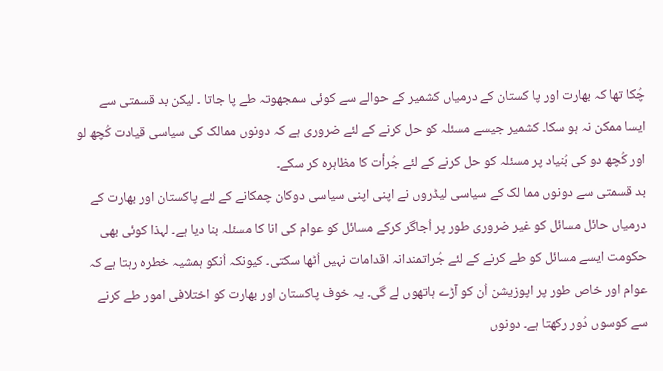چُکا تھا کہ بھارت اور پا کستان کے درمیاں کشمیر کے حوالے سے کوئی سمجھوتہ طے پا جاتا ۔ لیکن بد قسمتی سے ایسا ممکن نہ ہو سکا۔ کشمیر جیسے مسئلہ کو حل کرنے کے لئے ضروری ہے کہ دونوں ممالک کی سیاسی قیادت کُچھ لو اور کُچھ دو کی بُنیاد پر مسئلہ کو حل کرنے کے لئے جُرأت کا مظاہرہ کر سکے۔
بد قسمتی سے دونوں مما لک کے سیاسی لیڈروں نے اپنی اپنی سیاسی دوکان چمکانے کے لئے پاکستان اور بھارت کے درمیاں حائل مسائل کو غیر ضروری طور پر اُجاگر کرکے مسائل کو عوام کی انا کا مسئلہ بنا دیا ہے۔ لہذا کوئی بھی حکومت ایسے مسائل کو طے کرنے کے لئے جُراتمندانہ اقدامات نہیں اُٹھا سکتی۔ کیونکہ اُنکو ہمشیہ خطرہ رہتا ہے کہ عوام اور خاص طور پر اپوزیشن اُن کو آڑے ہاتھوں لے گی۔ یہ خوف پاکستان اور بھارت کو اختلافی امور طے کرنے سے کوسوں دُور رکھتا ہے۔ دونوں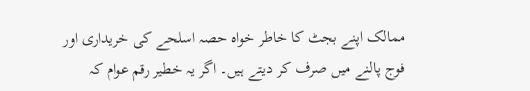ممالک اپنے بجٹ کا خاطر خواہ حصہ اسلحے کی خریداری اور فوج پالنے میں صرف کر دیتے ہیں۔ اگر یہ خطیر رقم عوام کہ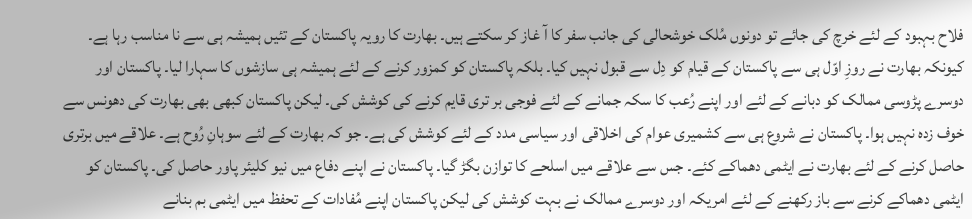فلاح بہبود کے لئے خرچ کی جائے تو دونوں مُلک خوشحالی کی جانب سفر کا آ غاز کر سکتے ہیں۔ بھارت کا رویہ پاکستان کے تئیں ہمیشہ ہی سے نا مناسب رہا ہے۔ کیونکہ بھارت نے روزِ اوّل ہی سے پاکستان کے قیام کو دِل سے قبول نہیں کیا۔ بلکہ پاکستان کو کمزور کرنے کے لئے ہمیشہ ہی سازشوں کا سہارا لیا۔ پاکستان اور دوسرے پڑوسی ممالک کو دبانے کے لئے اور اپنے رُعب کا سکہ جمانے کے لئے فوجی بر تری قایم کرنے کی کوشش کی۔ لیکن پاکستان کبھی بھی بھارت کی دھونس سے خوف زدہ نہیں ہوا۔ پاکستان نے شروع ہی سے کشمیری عوام کی اخلاقی اور سیاسی مدد کے لئے کوشش کی ہے۔ جو کہ بھارت کے لئے سوہانِ رُوح ہے۔ علاقے میں برتری حاصل کرنے کے لئے بھارت نے ایٹمی دھماکے کئے۔ جس سے علاقے میں اسلحے کا توازن بگڑ گیا۔ پاکستان نے اپنے دفاع میں نیو کلیئر پاور حاصل کی۔ پاکستان کو ایٹمی دھماکے کرنے سے باز رکھنے کے لئے امریکہ اور دوسرے ممالک نے بہت کوشش کی لیکن پاکستان اپنے مُفادات کے تحفظ میں ایٹمی بم بنانے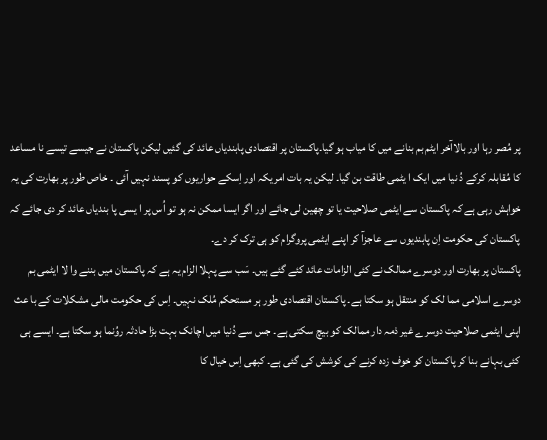پر مُصر رہا اور بالاآخر ایٹم بم بنانے میں کا میاب ہو گیا۔پاکستان پر اقتصادی پابندیاں عائد کی گئیں لیکن پاکستان نے جیسے تیسے نا مساعد کا مُقابلہ کرکے دُ نیا میں ایک ا یٹمی طاقت بن گیا۔ لیکن یہ بات امریکہ اور اِسکے حواریوں کو پسند نہیں آئی ۔ خاص طور پر بھارت کی یہ خواہش رہی ہے کہ پاکستان سے ایٹمی صلاحیت یا تو چھین لی جائے اور اگر ایسا ممکن نہ ہو تو اُس پر ا یسی پا بندیاں عائد کر دی جائے کہ پاکستان کی حکومت اِن پابندیوں سے عاجزآ کر اپنے ایٹمی پروگرام کو ہی ترک کر دے۔
پاکستان پر بھارت اور دوسرے ممالک نے کئی الزامات عائد کئے گئے ہیں۔ سَب سے پہلا الزام یہ ہے کہ پاکستان میں بننے وا لا ایٹمی بم دوسرے اسلامی مما لک کو منتقل ہو سکتا ہے۔ پاکستان اقتصادی طور ہر مستحکم مُلک نہیں۔ اِس کی حکومت مالی مشکلات کے با عث اپنی ایٹمی صلاحیت دوسرے غیر ذمہ دار ممالک کو بیچ سکتی ہے۔ جس سے دُنیا میں اچانک بہت بڑا حادثہ روُنما ہو سکتا ہے۔ ایسے ہی کئی بہانے بنا کر پاکستان کو خوف زدہ کرنے کی کوشش کی گئی ہے۔ کبھی اِس خیال کا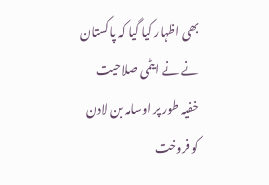بھی اظہار کیا گیا کہ پاکستان نے نے ایٹمی صلاحیت خفیہ طور پر اوسامہ بن لادن کو فروخت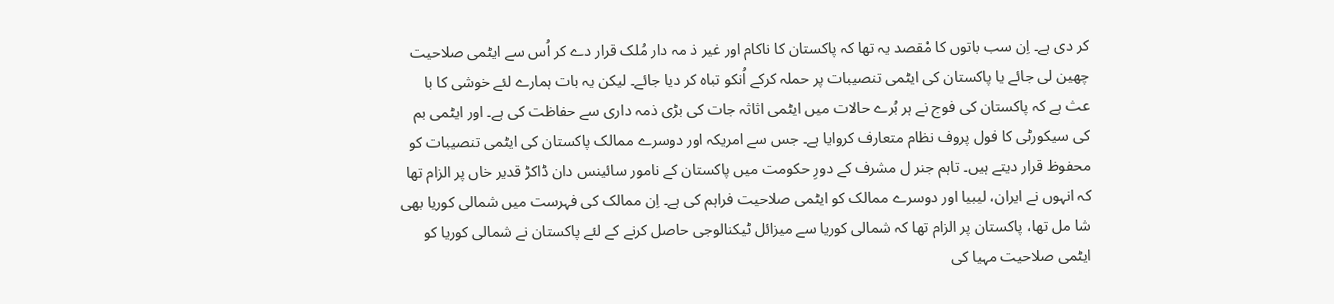کر دی ہے۔ اِن سب باتوں کا مْقصد یہ تھا کہ پاکستان کا ناکام اور غیر ذ مہ دار مُلک قرار دے کر اُس سے ایٹمی صلاحیت چھین لی جائے یا پاکستان کی ایٹمی تنصیبات پر حملہ کرکے اُنکو تباہ کر دیا جائے۔ لیکن یہ بات ہمارے لئے خوشی کا با عث ہے کہ پاکستان کی فوج نے ہر بُرے حالات میں ایٹمی اثاثہ جات کی بڑی ذمہ داری سے حفاظت کی ہے۔ اور ایٹمی بم کی سیکورٹی کا فول پروف نظام متعارف کروایا ہے۔ جس سے امریکہ اور دوسرے ممالک پاکستان کی ایٹمی تنصیبات کو محفوظ قرار دیتے ہیں۔ تاہم جنر ل مشرف کے دورِ حکومت میں پاکستان کے نامور سائینس دان ڈاکڑ قدیر خاں پر الزام تھا کہ انہوں نے ایران، لیبیا اور دوسرے ممالک کو ایٹمی صلاحیت فراہم کی ہے۔ اِن ممالک کی فہرست میں شمالی کوریا بھی شا مل تھا، پاکستان پر الزام تھا کہ شمالی کوریا سے میزائل ٹیکنالوجی حاصل کرنے کے لئے پاکستان نے شمالی کوریا کو ایٹمی صلاحیت مہیا کی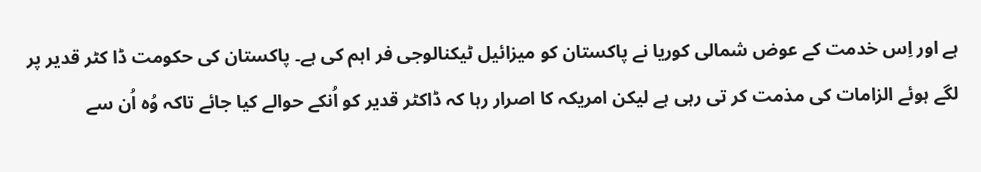ہے اور اِس خدمت کے عوض شمالی کوریا نے پاکستان کو میزائیل ٹیکنالوجی فر اہم کی ہے۔ پاکستان کی حکومت ڈا کٹر قدیر پر لگے ہوئے الزامات کی مذمت کر تی رہی ہے لیکن امریکہ کا اصرار رہا کہ ڈاکٹر قدیر کو اُنکے حوالے کیا جائے تاکہ وُہ اُن سے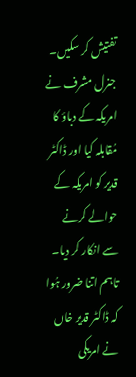تفتیش کر سکیں۔ جنرل مشرف نے امریکہ کے دباؤ کا مُقابلہ کیا اور ڈاکٹر قدیر کو امریکہ کے حوالے کرنے سے انکار کر دیا۔ تاہم اتنا ضرور ہُوا کہ ڈاکٹر قدیر خاں نے امریکی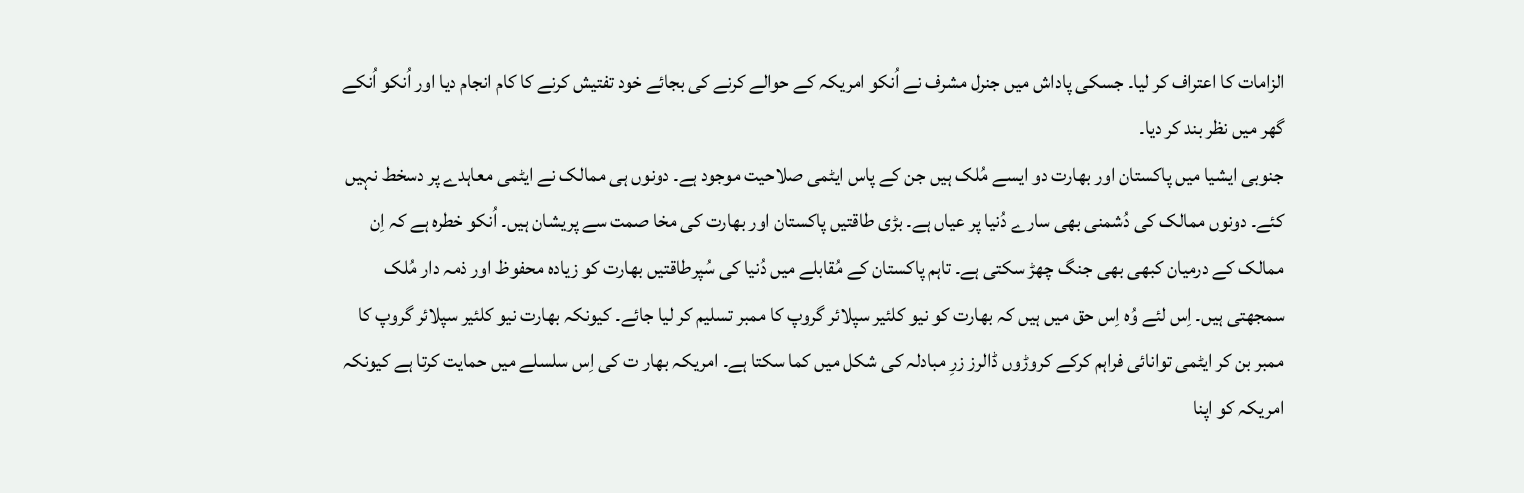الزامات کا اعتراف کر لیا۔ جسکی پاداش میں جنرل مشرف نے اُنکو امریکہ کے حوالے کرنے کی بجائے خود تفتیش کرنے کا کام انجام دیا اور اُنکو اُنکے گھر میں نظر بند کر دیا۔
جنوبی ایشیا میں پاکستان اور بھارت دو ایسے مُلک ہیں جن کے پاس ایٹمی صلاحیت موجود ہے۔ دونوں ہی ممالک نے ایٹمی معاہدے پر دسخط نہیں کئے۔ دونوں ممالک کی دُشمنی بھی سارے دُنیا پر عیاں ہے۔ بڑی طاقتیں پاکستان اور بھارت کی مخا صمت سے پریشان ہیں۔ اُنکو خطرہ ہے کہ اِن ممالک کے درمیان کبھی بھی جنگ چھڑ سکتی ہے۔ تاہم پاکستان کے مُقابلے میں دُنیا کی سُپرطاقتیں بھارت کو زیادہ محفوظ اور ذمہ دار مُلک سمجھتی ہیں۔ اِس لئے وُہ اِس حق میں ہیں کہ بھارت کو نیو کلئیر سپلائر گروپ کا ممبر تسلیم کر لیا جائے۔ کیونکہ بھارت نیو کلئیر سپلائر گروپ کا ممبر بن کر ایٹمی توانائی فراہم کرکے کروڑوں ڈالرز زرِ مبادلہ کی شکل میں کما سکتا ہے۔ امریکہ بھار ت کی اِس سلسلے میں حمایت کرتا ہے کیونکہ امریکہ کو اپنا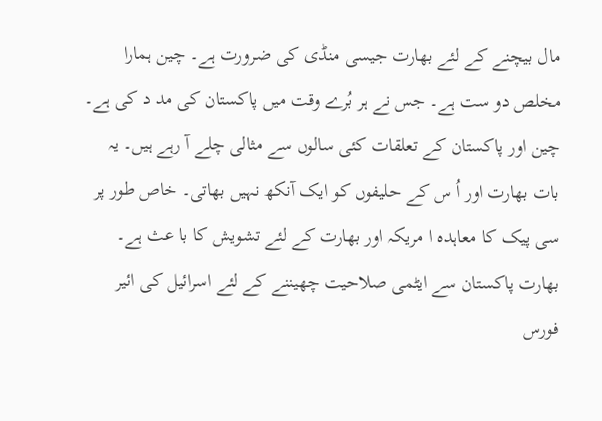مال بیچنے کے لئے بھارت جیسی منڈی کی ضرورت ہے۔ چین ہمارا مخلص دو ست ہے۔ جس نے ہر بُرے وقت میں پاکستان کی مد د کی ہے۔ چین اور پاکستان کے تعلقات کئی سالوں سے مثالی چلے آ رہے ہیں۔ یہ بات بھارت اور اُ س کے حلیفوں کو ایک آنکھ نہیں بھاتی۔ خاص طور پر سی پیک کا معاہدہ ا مریکہ اور بھارت کے لئے تشویش کا با عث ہے۔ بھارت پاکستان سے ایٹمی صلاحیت چھیننے کے لئے اسرائیل کی ائیر فورس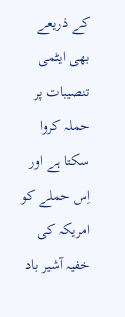کے ذریعے بھی ایٹمی تنصیبات پر حملہ کروا سکتا ہے اور اِس حملے کو امریکہ کی خفیہ آشیر باد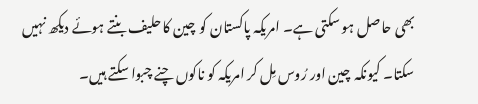بھی حاصل ہو سکتی ہے۔ امریکہ پاکستان کو چین کا حلیف بنتے ہوئے دیکھ نہیں سکتا۔ کیونکہ چین اور رُوس مِل کر امریکہ کو ناکوں چنے چبوا سکتے ہیں۔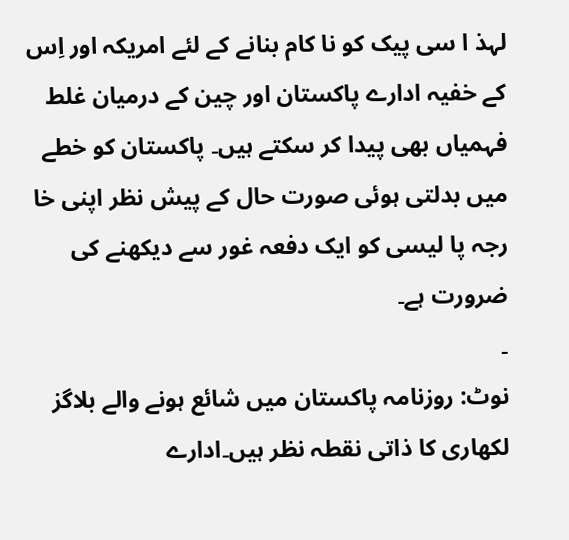لہذ ا سی پیک کو نا کام بنانے کے لئے امریکہ اور اِس کے خفیہ ادارے پاکستان اور چین کے درمیان غلط فہمیاں بھی پیدا کر سکتے ہیں۔ پاکستان کو خطے میں بدلتی ہوئی صورت حال کے پیش نظر اپنی خا رجہ پا لیسی کو ایک دفعہ غور سے دیکھنے کی ضرورت ہے۔
۔
نوٹ: روزنامہ پاکستان میں شائع ہونے والے بلاگز لکھاری کا ذاتی نقطہ نظر ہیں۔ادارے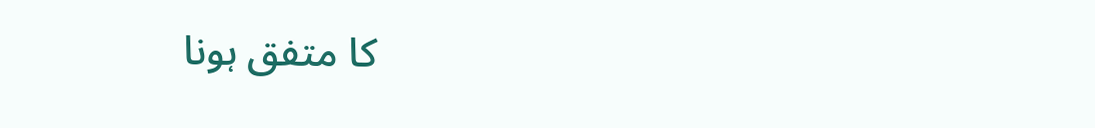کا متفق ہونا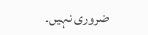ضروری نہیں۔